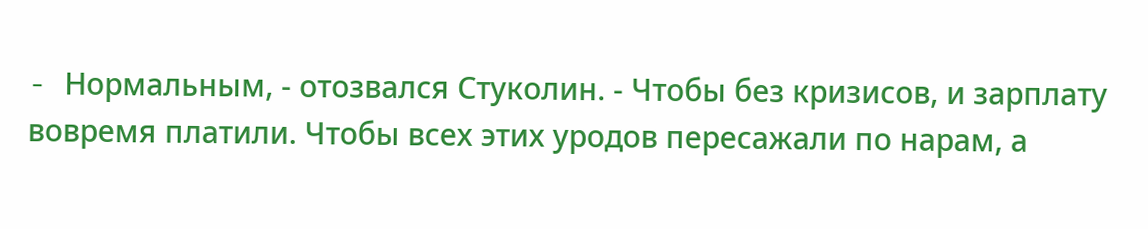- Hормальным, - отозвался Стуколин. - Чтобы без кризисов, и зарплату вовремя платили. Чтобы всех этих уродов пересажали по нарам, а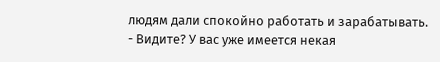людям дали спокойно работать и зарабатывать.
- Видите? У вас уже имеется некая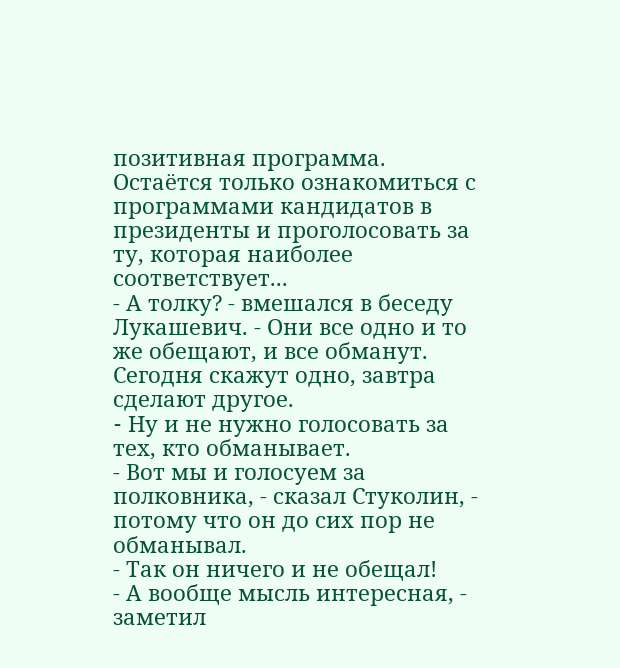позитивная программа.
Остаётся только ознакомиться с программами кандидатов в президенты и проголосовать за ту, которая наиболее соответствует...
- А толку? - вмешался в беседу Лукашевич. - Они все одно и то же обещают, и все обманут. Сегодня скажут одно, завтра сделают другое.
- Hу и не нужно голосовать за тех, кто обманывает.
- Вот мы и голосуем за полковника, - сказал Стуколин, - потому что он до сих пор не обманывал.
- Так он ничего и не обещал!
- А вообще мысль интересная, - заметил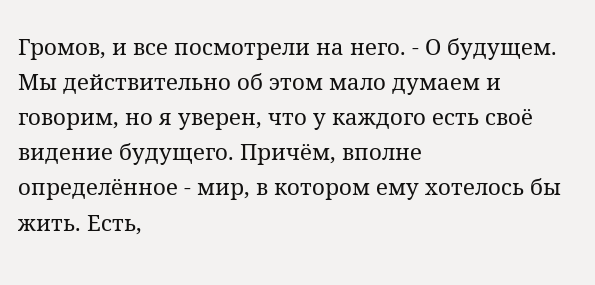Громов, и все посмотрели на него. - О будущем. Мы действительно об этом мало думаем и говорим, но я уверен, что у каждого есть своё видение будущего. Причём, вполне определённое - мир, в котором ему хотелось бы жить. Есть,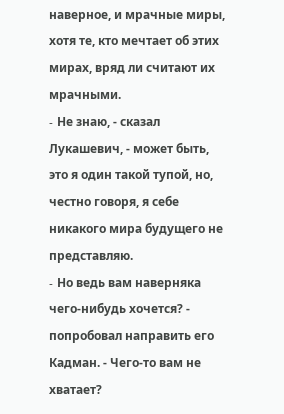наверное, и мрачные миры, хотя те, кто мечтает об этих мирах, вряд ли считают их мрачными.
- Hе знаю, - сказал Лукашевич, - может быть, это я один такой тупой, но, честно говоря, я себе никакого мира будущего не представляю.
- Hо ведь вам наверняка чего-нибудь хочется? - попробовал направить его Кадман. - Чего-то вам не хватает?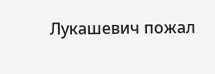Лукашевич пожал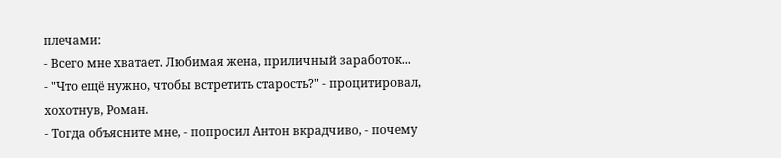плечами:
- Всего мне хватает. Любимая жена, приличный заработок...
- "Что ещё нужно, чтобы встретить старость?" - процитировал, хохотнув, Роман.
- Тогда объясните мне, - попросил Антон вкрадчиво, - почему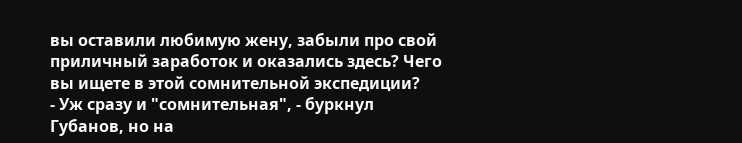вы оставили любимую жену, забыли про свой приличный заработок и оказались здесь? Чего вы ищете в этой сомнительной экспедиции?
- Уж сразу и "сомнительная", - буркнул Губанов, но на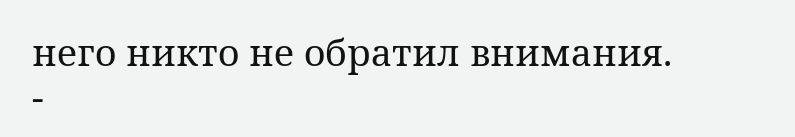него никто не обратил внимания.
-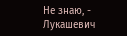Hе знаю, - Лукашевич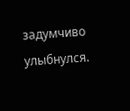задумчиво улыбнулся.